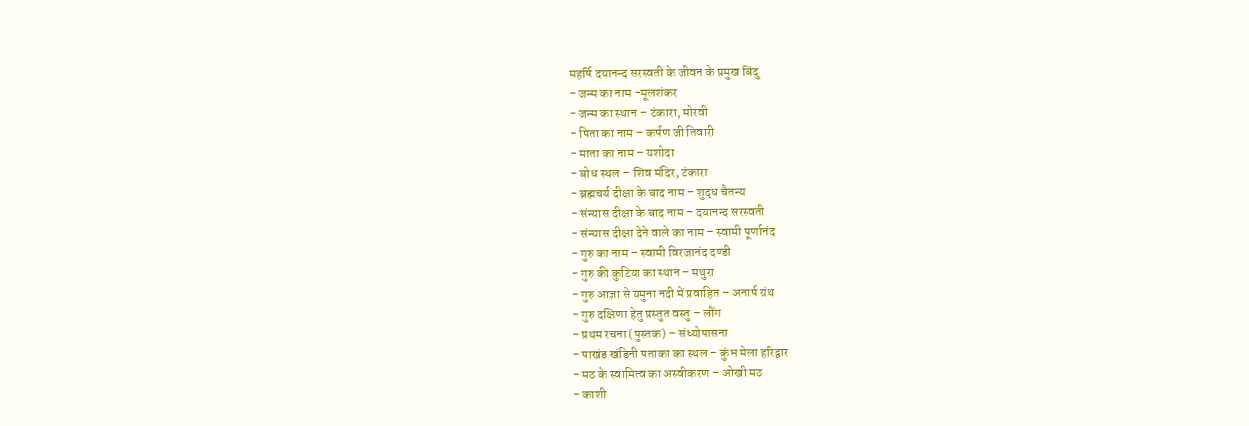महर्षि दयानन्द सरस्वती के जीवन के प्रमुख बिंदु
- जन्म का नाम -मूलशंकर
- जन्म का स्थान – टंकारा, मोरवी
- पिता का नाम – कर्षण जी तिवारी
- माता का नाम – यशोदा
- बोध स्थल – शिव मंदिर, टंकारा
- ब्रह्मचर्य दीक्षा के बाद नाम – शुद्ध चैतन्य
- संन्यास दीक्षा के बाद नाम – दयानन्द सरस्वती
- संन्यास दीक्षा देने वाले का नाम – स्वामी पूर्णानंद
- गुरु का नाम – स्वामी विरजानंद दण्डी
- गुरु की कुटिया का स्थान – मथुरा
- गुरु आज्ञा से यमुना नदी में प्रवाहित – अनार्ष ग्रंथ
- गुरु दक्षिणा हेतु प्रस्तुत वस्तु – लौंग
- प्रथम रचना (पुस्तक) – संध्योपासना
- पाखंड खंडिनी पताका का स्थल – कुंभ मेला हरिद्वार
- मठ के स्वामित्व का अस्वीकरण – ओखी मठ
- काशी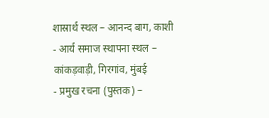शास्रार्थ स्थल – आनन्द बाग, काशी
- आर्य समाज स्थापना स्थल – कांकड़वाड़ी, गिरगांव, मुंबई
- प्रमुख रचना (पुस्तक) –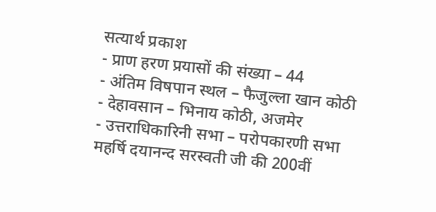सत्यार्थ प्रकाश
- प्राण हरण प्रयासों की संख्या – 44
- अंतिम विषपान स्थल – फैजुल्ला खान कोठी
- देहावसान – भिनाय कोठी, अजमेर
- उत्तराधिकारिनी सभा – परोपकारणी सभा
महर्षि दयानन्द सरस्वती जी की 200वीं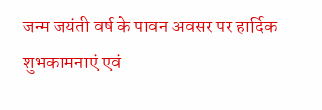जन्म जयंती वर्ष के पावन अवसर पर हार्दिक शुभकामनाएं एवं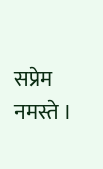सप्रेम नमस्ते ।